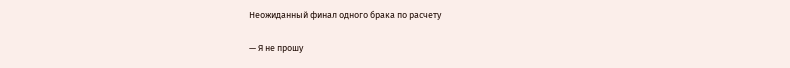Неожиданный финал одного брака по расчету

— Я не прошу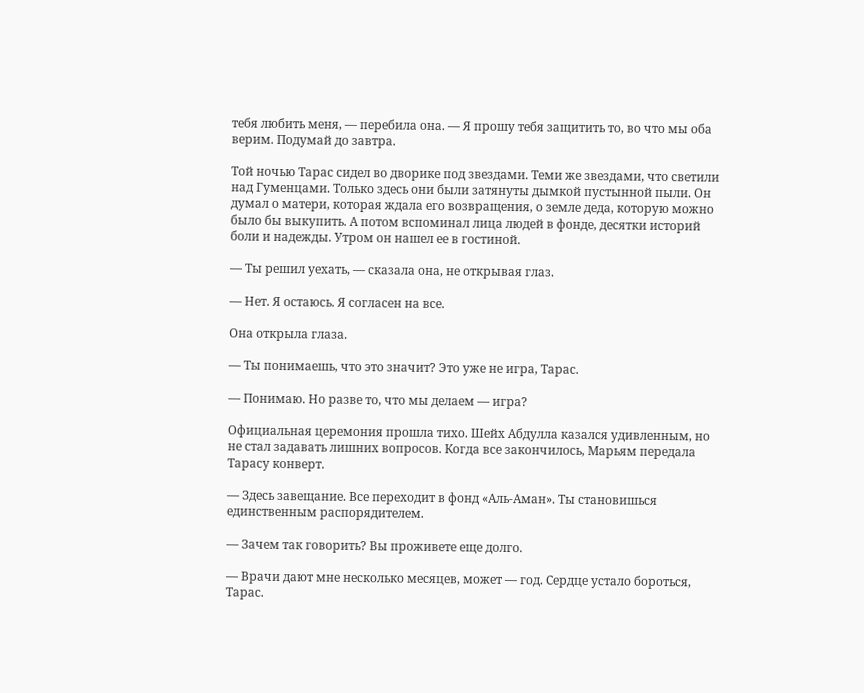тебя любить меня, — перебила она. — Я прошу тебя защитить то, во что мы оба верим. Подумай до завтра.

Той ночью Тарас сидел во дворике под звездами. Теми же звездами, что светили над Гуменцами. Только здесь они были затянуты дымкой пустынной пыли. Он думал о матери, которая ждала его возвращения, о земле деда, которую можно было бы выкупить. А потом вспоминал лица людей в фонде, десятки историй боли и надежды. Утром он нашел ее в гостиной.

— Ты решил уехать, — сказала она, не открывая глаз.

— Нет. Я остаюсь. Я согласен на все.

Она открыла глаза.

— Ты понимаешь, что это значит? Это уже не игра, Тарас.

— Понимаю. Но разве то, что мы делаем — игра?

Официальная церемония прошла тихо. Шейх Абдулла казался удивленным, но не стал задавать лишних вопросов. Когда все закончилось, Марьям передала Тарасу конверт.

— Здесь завещание. Все переходит в фонд «Аль-Аман». Ты становишься единственным распорядителем.

— Зачем так говорить? Вы проживете еще долго.

— Врачи дают мне несколько месяцев, может — год. Сердце устало бороться, Тарас.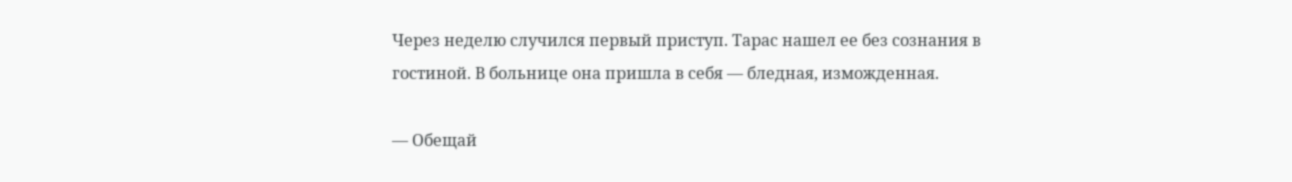Через неделю случился первый приступ. Тарас нашел ее без сознания в гостиной. В больнице она пришла в себя — бледная, изможденная.

— Обещай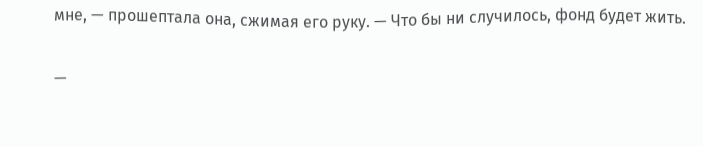мне, — прошептала она, сжимая его руку. — Что бы ни случилось, фонд будет жить.

—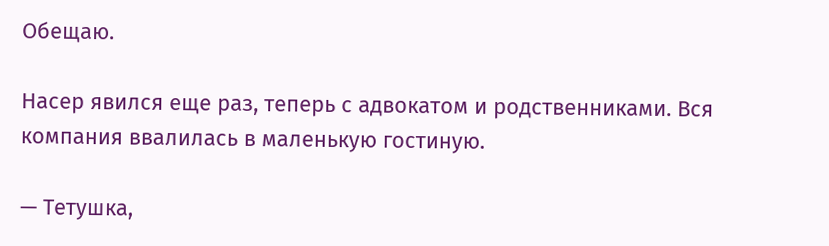Обещаю.

Насер явился еще раз, теперь с адвокатом и родственниками. Вся компания ввалилась в маленькую гостиную.

— Тетушка,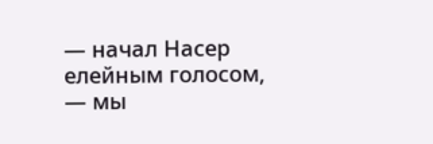— начал Насер елейным голосом, — мы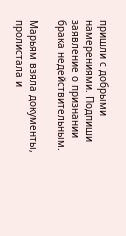пришли с добрыми намерениями. Подпиши заявление о признании брака недействительным.

Марьям взяла документы, пролистала и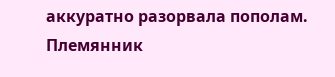аккуратно разорвала пополам. Племянник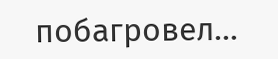побагровел…